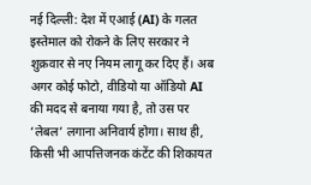नई दिल्ली: देश में एआई (AI) के गलत इस्तेमाल को रोकने के लिए सरकार ने शुक्रवार से नए नियम लागू कर दिए हैं। अब अगर कोई फोटो, वीडियो या ऑडियो AI की मदद से बनाया गया है, तो उस पर ‘लेबल’ लगाना अनिवार्य होगा। साथ ही, किसी भी आपत्तिजनक कंटेंट की शिकायत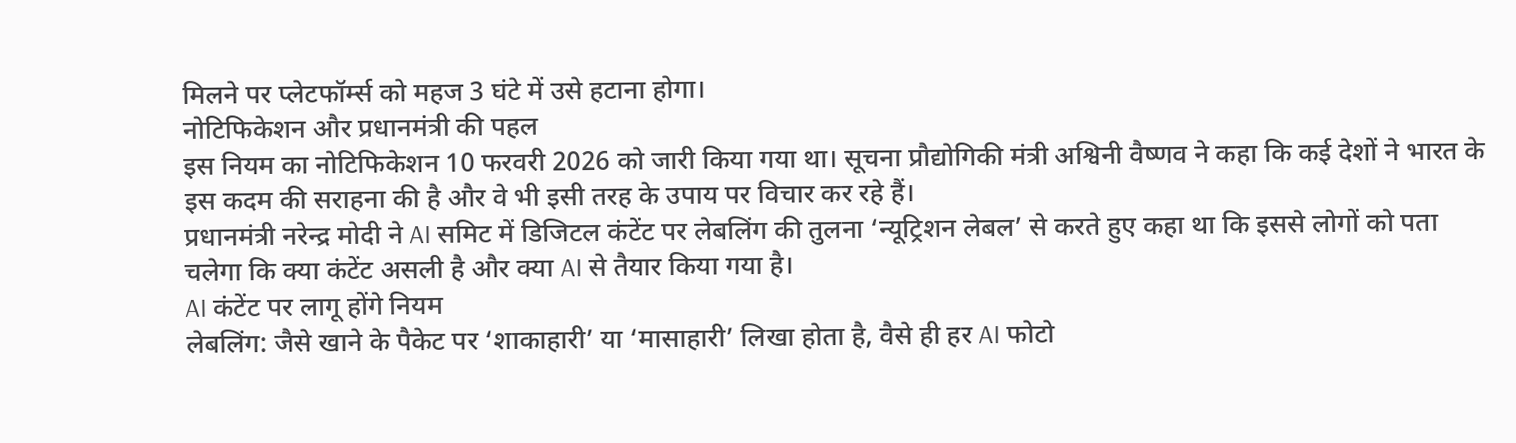मिलने पर प्लेटफॉर्म्स को महज 3 घंटे में उसे हटाना होगा।
नोटिफिकेशन और प्रधानमंत्री की पहल
इस नियम का नोटिफिकेशन 10 फरवरी 2026 को जारी किया गया था। सूचना प्रौद्योगिकी मंत्री अश्विनी वैष्णव ने कहा कि कई देशों ने भारत के इस कदम की सराहना की है और वे भी इसी तरह के उपाय पर विचार कर रहे हैं।
प्रधानमंत्री नरेन्द्र मोदी ने AI समिट में डिजिटल कंटेंट पर लेबलिंग की तुलना ‘न्यूट्रिशन लेबल’ से करते हुए कहा था कि इससे लोगों को पता चलेगा कि क्या कंटेंट असली है और क्या AI से तैयार किया गया है।
AI कंटेंट पर लागू होंगे नियम
लेबलिंग: जैसे खाने के पैकेट पर ‘शाकाहारी’ या ‘मासाहारी’ लिखा होता है, वैसे ही हर AI फोटो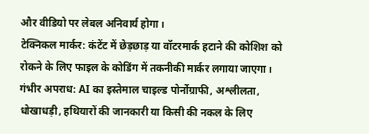और वीडियो पर लेबल अनिवार्य होगा।
टेक्निकल मार्कर: कंटेंट में छेड़छाड़ या वॉटरमार्क हटाने की कोशिश को रोकने के लिए फाइल के कोडिंग में तकनीकी मार्कर लगाया जाएगा।
गंभीर अपराध: AI का इस्तेमाल चाइल्ड पोर्नोग्राफी, अश्लीलता, धोखाधड़ी, हथियारों की जानकारी या किसी की नकल के लिए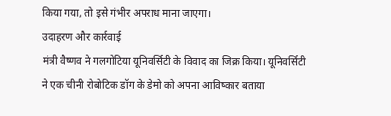किया गया, तो इसे गंभीर अपराध माना जाएगा।
उदाहरण और कार्रवाई
मंत्री वैष्णव ने गलगोटिया यूनिवर्सिटी के विवाद का जिक्र किया। यूनिवर्सिटी ने एक चीनी रोबोटिक डॉग के डेमो को अपना आविष्कार बताया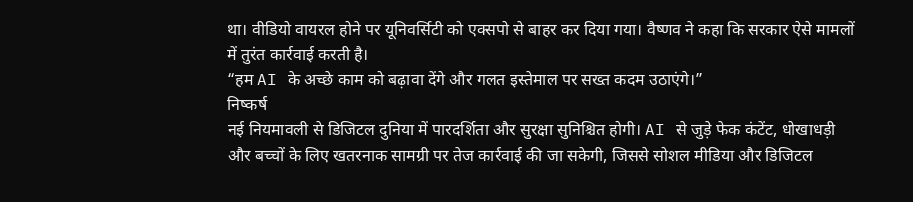था। वीडियो वायरल होने पर यूनिवर्सिटी को एक्सपो से बाहर कर दिया गया। वैष्णव ने कहा कि सरकार ऐसे मामलों में तुरंत कार्रवाई करती है।
“हम AI के अच्छे काम को बढ़ावा देंगे और गलत इस्तेमाल पर सख्त कदम उठाएंगे।”
निष्कर्ष
नई नियमावली से डिजिटल दुनिया में पारदर्शिता और सुरक्षा सुनिश्चित होगी। AI से जुड़े फेक कंटेंट, धोखाधड़ी और बच्चों के लिए खतरनाक सामग्री पर तेज कार्रवाई की जा सकेगी, जिससे सोशल मीडिया और डिजिटल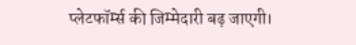प्लेटफॉर्म्स की जिम्मेदारी बढ़ जाएगी।